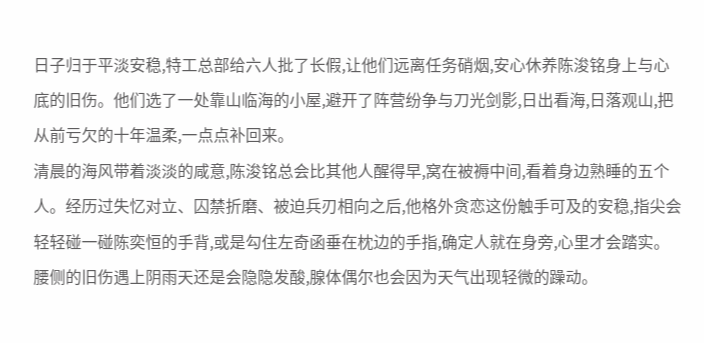日子归于平淡安稳,特工总部给六人批了长假,让他们远离任务硝烟,安心休养陈浚铭身上与心底的旧伤。他们选了一处靠山临海的小屋,避开了阵营纷争与刀光剑影,日出看海,日落观山,把从前亏欠的十年温柔,一点点补回来。
清晨的海风带着淡淡的咸意,陈浚铭总会比其他人醒得早,窝在被褥中间,看着身边熟睡的五个人。经历过失忆对立、囚禁折磨、被迫兵刃相向之后,他格外贪恋这份触手可及的安稳,指尖会轻轻碰一碰陈奕恒的手背,或是勾住左奇函垂在枕边的手指,确定人就在身旁,心里才会踏实。
腰侧的旧伤遇上阴雨天还是会隐隐发酸,腺体偶尔也会因为天气出现轻微的躁动。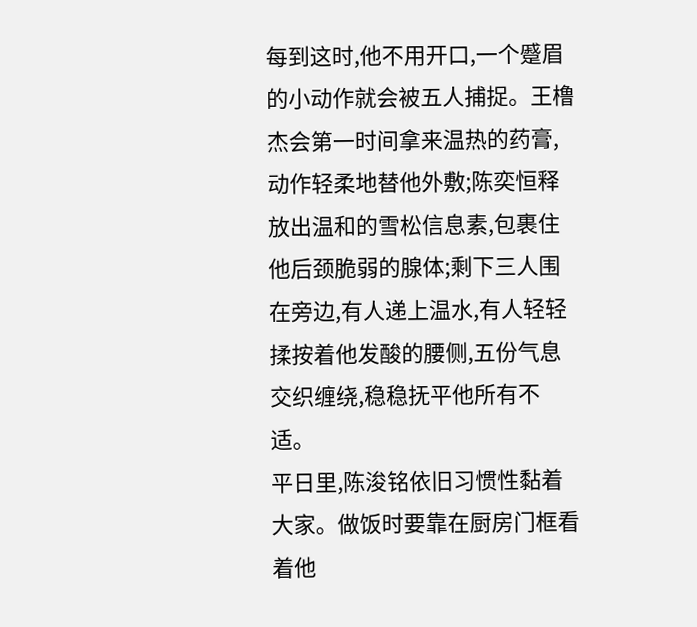每到这时,他不用开口,一个蹙眉的小动作就会被五人捕捉。王橹杰会第一时间拿来温热的药膏,动作轻柔地替他外敷;陈奕恒释放出温和的雪松信息素,包裹住他后颈脆弱的腺体;剩下三人围在旁边,有人递上温水,有人轻轻揉按着他发酸的腰侧,五份气息交织缠绕,稳稳抚平他所有不适。
平日里,陈浚铭依旧习惯性黏着大家。做饭时要靠在厨房门框看着他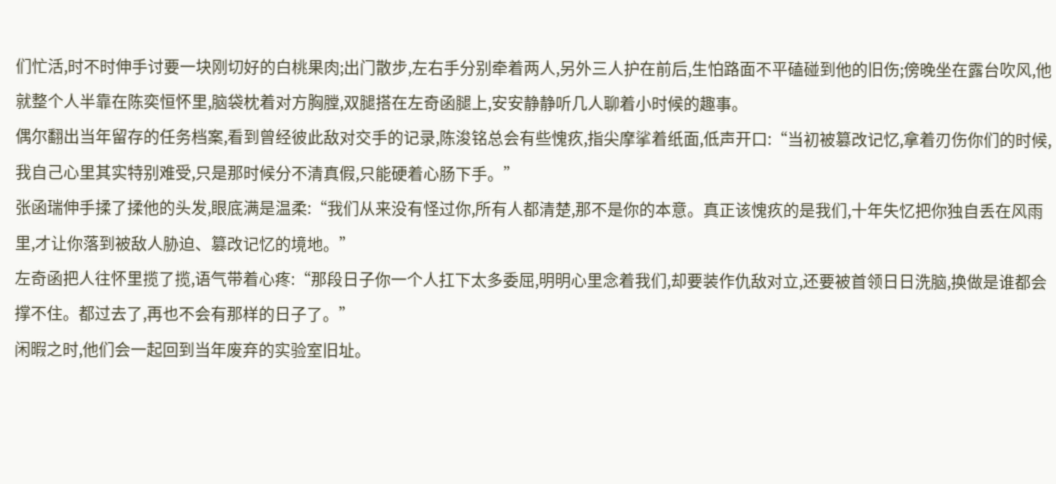们忙活,时不时伸手讨要一块刚切好的白桃果肉;出门散步,左右手分别牵着两人,另外三人护在前后,生怕路面不平磕碰到他的旧伤;傍晚坐在露台吹风,他就整个人半靠在陈奕恒怀里,脑袋枕着对方胸膛,双腿搭在左奇函腿上,安安静静听几人聊着小时候的趣事。
偶尔翻出当年留存的任务档案,看到曾经彼此敌对交手的记录,陈浚铭总会有些愧疚,指尖摩挲着纸面,低声开口:“当初被篡改记忆,拿着刃伤你们的时候,我自己心里其实特别难受,只是那时候分不清真假,只能硬着心肠下手。”
张函瑞伸手揉了揉他的头发,眼底满是温柔:“我们从来没有怪过你,所有人都清楚,那不是你的本意。真正该愧疚的是我们,十年失忆把你独自丢在风雨里,才让你落到被敌人胁迫、篡改记忆的境地。”
左奇函把人往怀里揽了揽,语气带着心疼:“那段日子你一个人扛下太多委屈,明明心里念着我们,却要装作仇敌对立,还要被首领日日洗脑,换做是谁都会撑不住。都过去了,再也不会有那样的日子了。”
闲暇之时,他们会一起回到当年废弃的实验室旧址。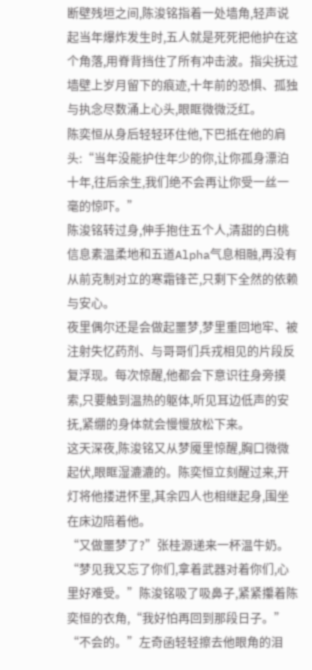断壁残垣之间,陈浚铭指着一处墙角,轻声说起当年爆炸发生时,五人就是死死把他护在这个角落,用脊背挡住了所有冲击波。指尖抚过墙壁上岁月留下的痕迹,十年前的恐惧、孤独与执念尽数涌上心头,眼眶微微泛红。
陈奕恒从身后轻轻环住他,下巴抵在他的肩头:“当年没能护住年少的你,让你孤身漂泊十年,往后余生,我们绝不会再让你受一丝一毫的惊吓。”
陈浚铭转过身,伸手抱住五个人,清甜的白桃信息素温柔地和五道Alpha气息相融,再没有从前克制对立的寒霜锋芒,只剩下全然的依赖与安心。
夜里偶尔还是会做起噩梦,梦里重回地牢、被注射失忆药剂、与哥哥们兵戎相见的片段反复浮现。每次惊醒,他都会下意识往身旁摸索,只要触到温热的躯体,听见耳边低声的安抚,紧绷的身体就会慢慢放松下来。
这天深夜,陈浚铭又从梦魇里惊醒,胸口微微起伏,眼眶湿漉漉的。陈奕恒立刻醒过来,开灯将他搂进怀里,其余四人也相继起身,围坐在床边陪着他。
“又做噩梦了?”张桂源递来一杯温牛奶。
“梦见我又忘了你们,拿着武器对着你们,心里好难受。”陈浚铭吸了吸鼻子,紧紧攥着陈奕恒的衣角,“我好怕再回到那段日子。”
“不会的。”左奇函轻轻擦去他眼角的泪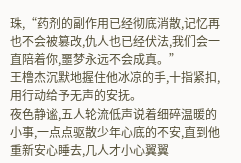珠,“药剂的副作用已经彻底消散,记忆再也不会被篡改,仇人也已经伏法,我们会一直陪着你,噩梦永远不会成真。”
王橹杰沉默地握住他冰凉的手,十指紧扣,用行动给予无声的安抚。
夜色静谧,五人轮流低声说着细碎温暖的小事,一点点驱散少年心底的不安,直到他重新安心睡去,几人才小心翼翼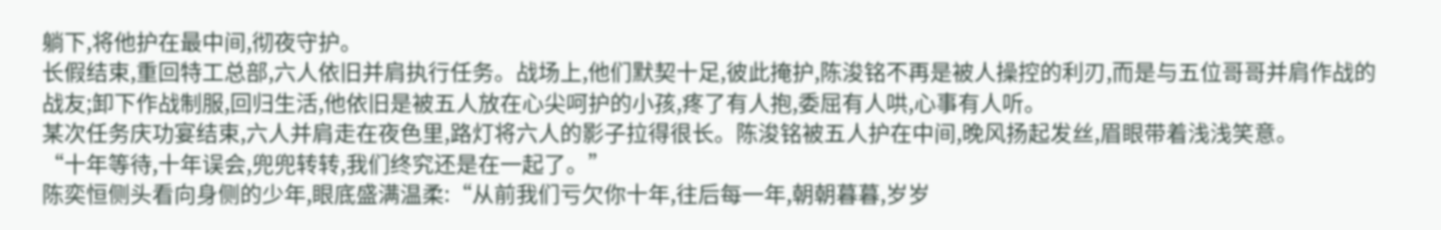躺下,将他护在最中间,彻夜守护。
长假结束,重回特工总部,六人依旧并肩执行任务。战场上,他们默契十足,彼此掩护,陈浚铭不再是被人操控的利刃,而是与五位哥哥并肩作战的战友;卸下作战制服,回归生活,他依旧是被五人放在心尖呵护的小孩,疼了有人抱,委屈有人哄,心事有人听。
某次任务庆功宴结束,六人并肩走在夜色里,路灯将六人的影子拉得很长。陈浚铭被五人护在中间,晚风扬起发丝,眉眼带着浅浅笑意。
“十年等待,十年误会,兜兜转转,我们终究还是在一起了。”
陈奕恒侧头看向身侧的少年,眼底盛满温柔:“从前我们亏欠你十年,往后每一年,朝朝暮暮,岁岁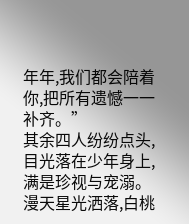年年,我们都会陪着你,把所有遗憾一一补齐。”
其余四人纷纷点头,目光落在少年身上,满是珍视与宠溺。
漫天星光洒落,白桃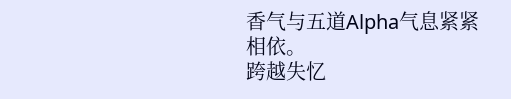香气与五道Alpha气息紧紧相依。
跨越失忆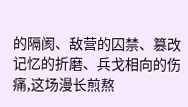的隔阂、敌营的囚禁、篡改记忆的折磨、兵戈相向的伤痛,这场漫长煎熬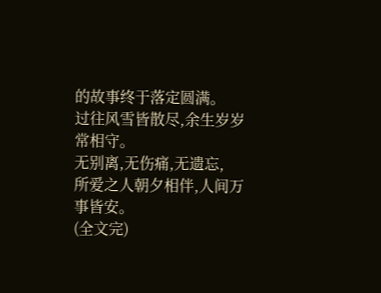的故事终于落定圆满。
过往风雪皆散尽,余生岁岁常相守。
无别离,无伤痛,无遗忘,
所爱之人朝夕相伴,人间万事皆安。
(全文完)